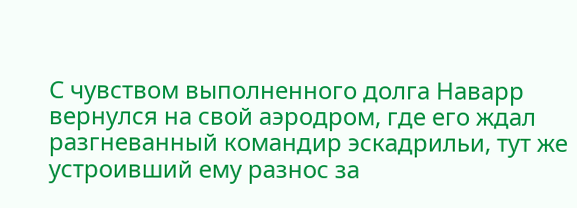С чувством выполненного долга Наварр вернулся на свой аэродром, где его ждал разгневанный командир эскадрильи, тут же устроивший ему разнос за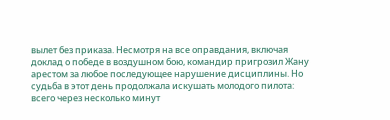вылет без приказа. Несмотря на все оправдания, включая доклад о победе в воздушном бою, командир пригрозил Жану арестом за любое последующее нарушение дисциплины. Но судьба в этот день продолжала искушать молодого пилота: всего через несколько минут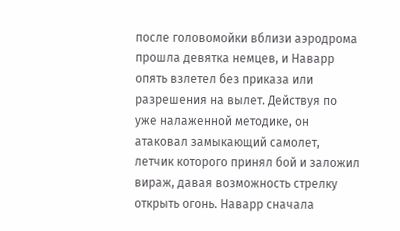после головомойки вблизи аэродрома прошла девятка немцев, и Наварр опять взлетел без приказа или разрешения на вылет. Действуя по уже налаженной методике, он атаковал замыкающий самолет, летчик которого принял бой и заложил вираж, давая возможность стрелку открыть огонь. Наварр сначала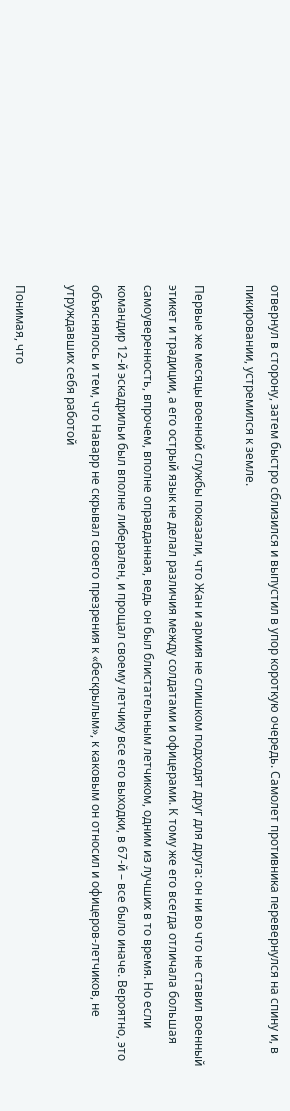отвернул в сторону, затем быстро сблизился и выпустил в упор короткую очередь. Самолет противника перевернулся на спину и, в пикировании, устремился к земле.

Первые же месяцы военной службы показали, что Жан и армия не слишком подходят друг для друга: он ни во что не ставил военный этикет и традиции, а его острый язык не делал различия между солдатами и офицерами. К тому же его всегда отличала большая самоуверенность, впрочем, вполне оправданная, ведь он был блистательным летчиком, одним из лучших в то время. Но если командир 12-й эскадрильи был вполне либерален, и прощал своему летчику все его выходки, в 67-й – все было иначе. Вероятно, это объяснялось и тем, что Наварр не скрывал своего презрения к «бескрылым», к каковым он относил и офицеров-летчиков, не утруждавших себя работой

Понимая, что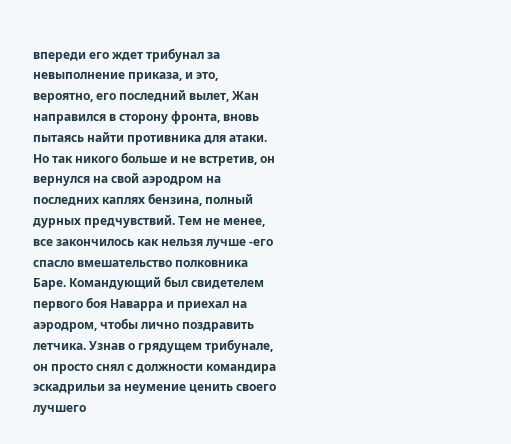впереди его ждет трибунал за невыполнение приказа, и это, вероятно, его последний вылет, Жан направился в сторону фронта, вновь пытаясь найти противника для атаки. Но так никого больше и не встретив, он вернулся на свой аэродром на последних каплях бензина, полный дурных предчувствий. Тем не менее, все закончилось как нельзя лучше -его спасло вмешательство полковника Баре. Командующий был свидетелем первого боя Наварра и приехал на аэродром, чтобы лично поздравить летчика. Узнав о грядущем трибунале, он просто снял с должности командира эскадрильи за неумение ценить своего лучшего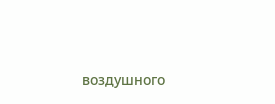воздушного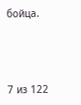бойца.



7 из 122